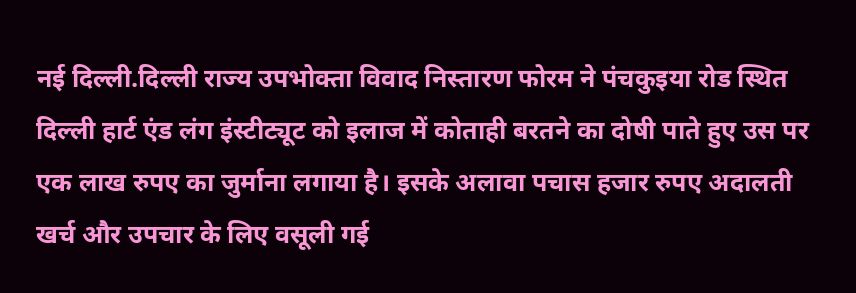नई दिल्ली.दिल्ली राज्य उपभोक्ता विवाद निस्तारण फोरम ने पंचकुइया रोड स्थित दिल्ली हार्ट एंड लंग इंस्टीट्यूट को इलाज में कोताही बरतने का दोषी पाते हुए उस पर एक लाख रुपए का जुर्माना लगाया है। इसके अलावा पचास हजार रुपए अदालती खर्च और उपचार के लिए वसूली गई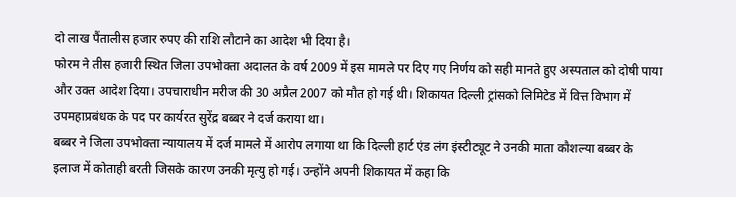दो लाख पैंतालीस हजार रुपए की राशि लौटाने का आदेश भी दिया है।
फोरम ने तीस हजारी स्थित जिला उपभोक्ता अदालत के वर्ष 2009 में इस मामले पर दिए गए निर्णय को सही मानते हुए अस्पताल को दोषी पाया और उक्त आदेश दिया। उपचाराधीन मरीज की 30 अप्रैल 2007 को मौत हो गई थी। शिकायत दिल्ली ट्रांसको लिमिटेड में वित्त विभाग में उपमहाप्रबंधक के पद पर कार्यरत सुरेंद्र बब्बर ने दर्ज कराया था।
बब्बर ने जिला उपभोक्ता न्यायालय में दर्ज मामले में आरोप लगाया था कि दिल्ली हार्ट एंड लंग इंस्टीट्यूट ने उनकी माता कौशल्या बब्बर के इलाज में कोताही बरती जिसके कारण उनकी मृत्यु हो गई। उन्होंने अपनी शिकायत में कहा कि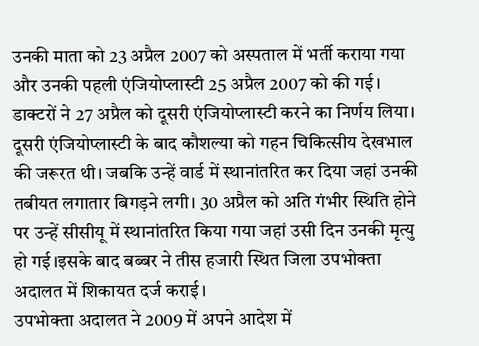उनकी माता को 23 अप्रैल 2007 को अस्पताल में भर्ती कराया गया और उनकी पहली एंजियोप्लास्टी 25 अप्रैल 2007 को की गई। डाक्टरों ने 27 अप्रैल को दूसरी एंजियोप्लास्टी करने का निर्णय लिया।
दूसरी एंजियोप्लास्टी के बाद कौशल्या को गहन चिकित्सीय देखभाल की जरूरत थी। जबकि उन्हें वार्ड में स्थानांतरित कर दिया जहां उनकी तबीयत लगातार बिगड़ने लगी। 30 अप्रैल को अति गंभीर स्थिति होने पर उन्हें सीसीयू में स्थानांतरित किया गया जहां उसी दिन उनकी मृत्यु हो गई।इसके बाद बब्बर ने तीस हजारी स्थित जिला उपभोक्ता अदालत में शिकायत दर्ज कराई।
उपभोक्ता अदालत ने 2009 में अपने आदेश में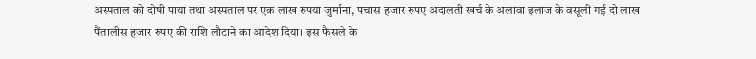अस्पताल को दोषी पाया तथा अस्पताल पर एक लाख रुपया जुर्माना, पचास हजार रुपए अदालती खर्च के अलावा इलाज के वसूली गई दो लाख पैंतालीस हजार रुपए की राशि लौटाने का आदेश दिया। इस फैसले के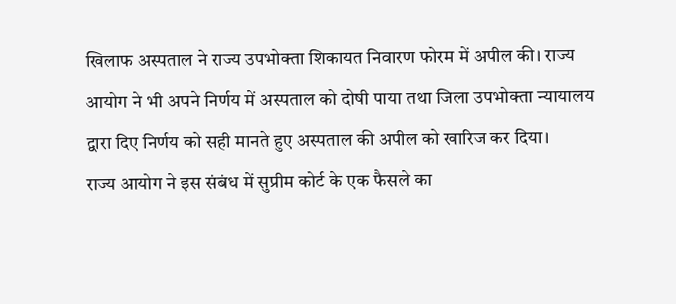खिलाफ अस्पताल ने राज्य उपभोक्ता शिकायत निवारण फोरम में अपील की। राज्य आयोग ने भी अपने निर्णय में अस्पताल को दोषी पाया तथा जिला उपभोक्ता न्यायालय द्वारा दिए निर्णय को सही मानते हुए अस्पताल की अपील को खारिज कर दिया।
राज्य आयोग ने इस संबंध में सुप्रीम कोर्ट के एक फैसले का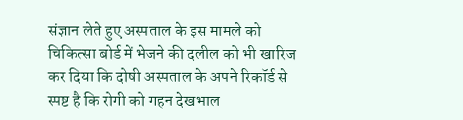संज्ञान लेते हुए अस्पताल के इस मामले को चिकित्सा बोर्ड में भेजने की दलील को भी खारिज कर दिया कि दोषी अस्पताल के अपने रिकॉर्ड से स्पष्ट है कि रोगी को गहन देखभाल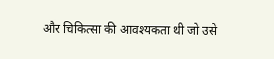और चिकित्सा की आवश्यकता थी जो उसे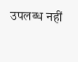उपलब्ध नहीं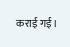कराई गई।